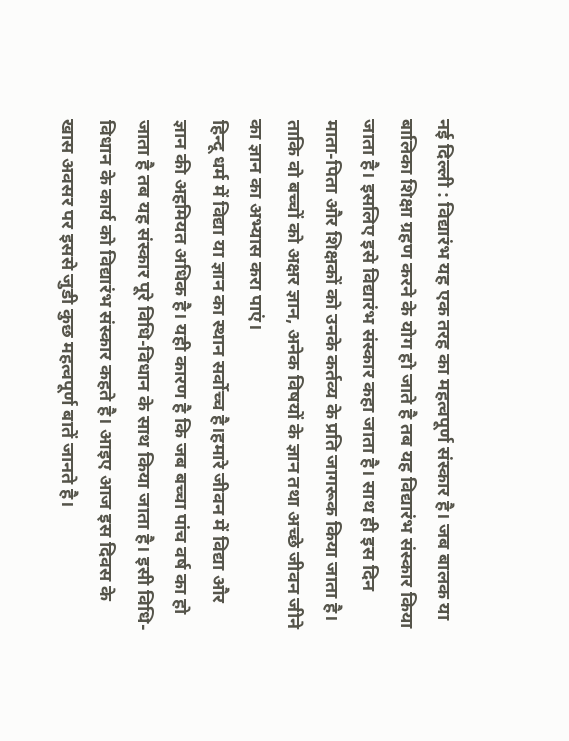नई दिल्ली : विद्यारंभ यह एक तरह का महत्वपूर्ण संस्कार है। जब बालक या बालिका शिक्षा ग्रहण करने के योग हो जाते है तब यह विद्यारंभ संस्कार किया जाता है। इसलिए इसे विद्यारंभ संस्कार कहा जाता है। साथ ही इस दिन माता-पिता और शिक्षकों को उनके कर्तव्य के प्रति जागरूक किया जाता है। ताकि वो बच्चों को अक्षर ज्ञान, अनेक विषयों के ज्ञान तथा अच्छे जीवन जीने का ज्ञान का अभ्यास करा पाएं।
हिन्दू धर्म में विद्या या ज्ञान का स्थान सर्वोच्च है।हमारे जीवन में विद्या और ज्ञान की अहमियत अधिक है। यही कारण है कि जब बच्चा पांच वर्ष का हो जाता है तब यह संस्कार पूरे विधि-विधान के साथ किया जाता है। इसी विधि-विधान के कार्य को विद्यारंभ संस्कार कहते है। आइए आज इस दिवस के खास अवसर पर इससे जुडी कुछ महत्वपूर्ण बातें जानते है।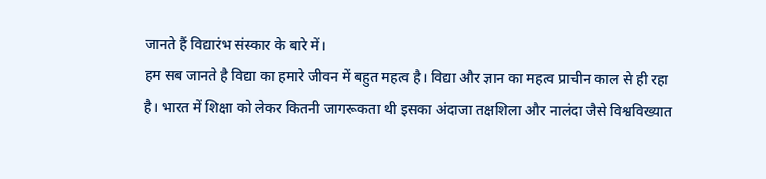जानते हैं विद्यारंभ संस्कार के बारे में।
हम सब जानते है विद्या का हमारे जीवन में बहुत महत्व है। विद्या और ज्ञान का महत्व प्राचीन काल से ही रहा है। भारत में शिक्षा को लेकर कितनी जागरूकता थी इसका अंदाजा तक्षशिला और नालंदा जैसे विश्वविख्यात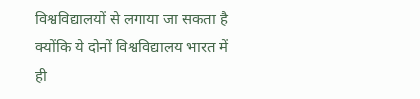विश्वविद्यालयों से लगाया जा सकता है क्योंकि ये दोनों विश्वविद्यालय भारत में ही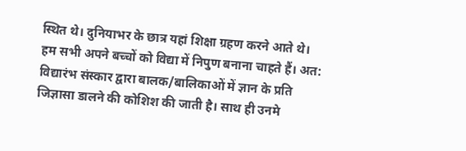स्थित थे। दुनियाभर के छात्र यहां शिक्षा ग्रहण करने आते थे।
हम सभी अपने बच्चों को विद्या में निपुण बनाना चाहते हैं। अत: विद्यारंभ संस्कार द्वारा बालक/बालिकाओं में ज्ञान के प्रति जिज्ञासा डालने की कोशिश की जाती है। साथ ही उनमे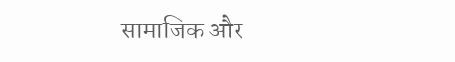सामाजिक और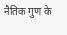नैतिक गुण के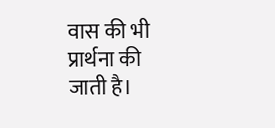वास की भी प्रार्थना की जाती है।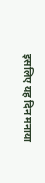इसलिए यह दिन मनाया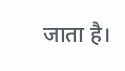जाता है।